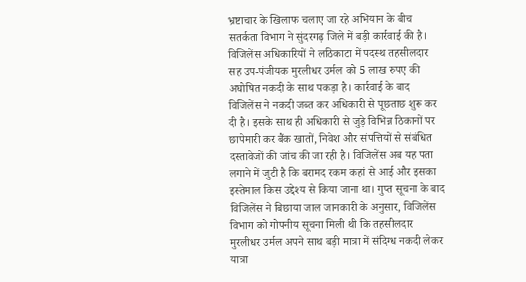भ्रष्टाचार के खिलाफ चलाए जा रहे अभियान के बीच सतर्कता विभाग ने सुंदरगढ़ जिले में बड़ी कार्रवाई की है। विजिलेंस अधिकारियों ने लठिकाटा में पदस्थ तहसीलदार सह उप-पंजीयक मुरलीधर उर्मल को 5 लाख रुपए की अघोषित नकदी के साथ पकड़ा है। कार्रवाई के बाद विजिलेंस ने नकदी जब्त कर अधिकारी से पूछताछ शुरू कर दी है। इसके साथ ही अधिकारी से जुड़े विभिन्न ठिकानों पर छापेमारी कर बैंक खातों, निवेश और संपत्तियों से संबंधित दस्तावेजों की जांच की जा रही है। विजिलेंस अब यह पता लगाने में जुटी है कि बरामद रकम कहां से आई और इसका इस्तेमाल किस उद्देश्य से किया जाना था। गुप्त सूचना के बाद विजिलेंस ने बिछाया जाल जानकारी के अनुसार, विजिलेंस विभाग को गोपनीय सूचना मिली थी कि तहसीलदार मुरलीधर उर्मल अपने साथ बड़ी मात्रा में संदिग्ध नकदी लेकर यात्रा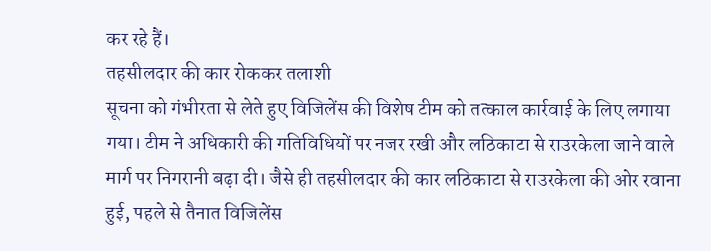कर रहे हैं।
तहसीलदार की कार रोककर तलाशी
सूचना को गंभीरता से लेते हुए विजिलेंस की विशेष टीम को तत्काल कार्रवाई के लिए लगाया गया। टीम ने अधिकारी की गतिविधियों पर नजर रखी और लठिकाटा से राउरकेला जाने वाले मार्ग पर निगरानी बढ़ा दी। जैसे ही तहसीलदार की कार लठिकाटा से राउरकेला की ओर रवाना हुई, पहले से तैनात विजिलेंस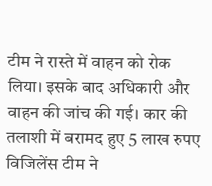टीम ने रास्ते में वाहन को रोक लिया। इसके बाद अधिकारी और वाहन की जांच की गई। कार की तलाशी में बरामद हुए 5 लाख रुपए विजिलेंस टीम ने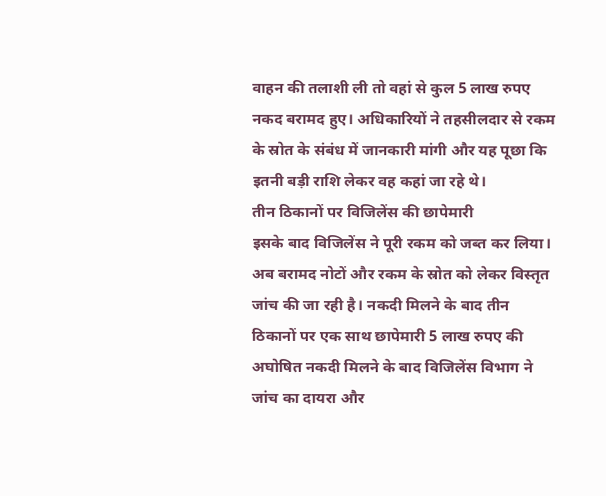वाहन की तलाशी ली तो वहां से कुल 5 लाख रुपए नकद बरामद हुए। अधिकारियों ने तहसीलदार से रकम के स्रोत के संबंध में जानकारी मांगी और यह पूछा कि इतनी बड़ी राशि लेकर वह कहां जा रहे थे।
तीन ठिकानों पर विजिलेंस की छापेमारी
इसके बाद विजिलेंस ने पूरी रकम को जब्त कर लिया। अब बरामद नोटों और रकम के स्रोत को लेकर विस्तृत जांच की जा रही है। नकदी मिलने के बाद तीन ठिकानों पर एक साथ छापेमारी 5 लाख रुपए की अघोषित नकदी मिलने के बाद विजिलेंस विभाग ने जांच का दायरा और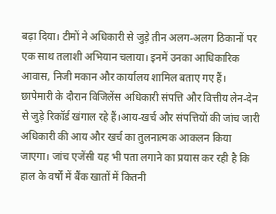बढ़ा दिया। टीमों ने अधिकारी से जुड़े तीन अलग-अलग ठिकानों पर एक साथ तलाशी अभियान चलाया। इनमें उनका आधिकारिक आवास, निजी मकान और कार्यालय शामिल बताए गए हैं। छापेमारी के दौरान विजिलेंस अधिकारी संपत्ति और वित्तीय लेन-देन से जुड़े रिकॉर्ड खंगाल रहे हैं।आय-खर्च और संपत्तियों की जांच जारी
अधिकारी की आय और खर्च का तुलनात्मक आकलन किया जाएगा। जांच एजेंसी यह भी पता लगाने का प्रयास कर रही है कि हाल के वर्षों में बैंक खातों में कितनी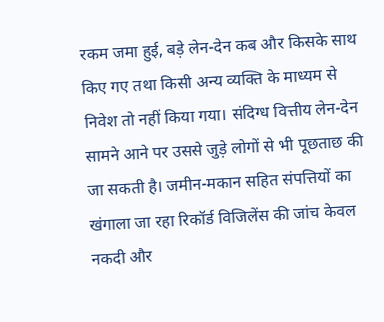रकम जमा हुई, बड़े लेन-देन कब और किसके साथ किए गए तथा किसी अन्य व्यक्ति के माध्यम से निवेश तो नहीं किया गया। संदिग्ध वित्तीय लेन-देन सामने आने पर उससे जुड़े लोगों से भी पूछताछ की जा सकती है। जमीन-मकान सहित संपत्तियों का खंगाला जा रहा रिकॉर्ड विजिलेंस की जांच केवल नकदी और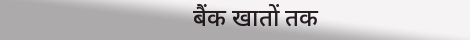बैंक खातों तक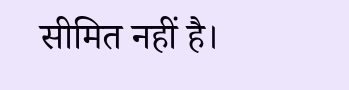सीमित नहीं है।